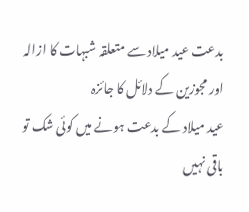بدعت عید میلاد سے متعلقہ شبہات کا ازالہ اور مجوزین کے دلائل کا جائزہ
عید میلاد کے بدعت ہونے میں کوئی شک تو باقی نہیں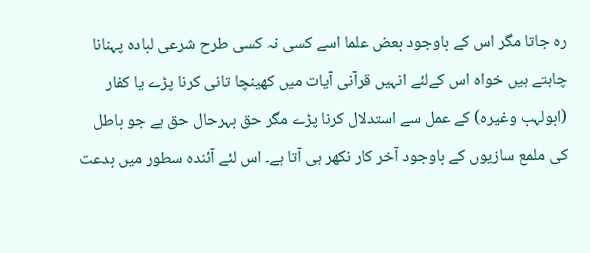رہ جاتا مگر اس کے باوجود بعض علما اسے کسی نہ کسی طرح شرعی لبادہ پہنانا چاہتے ہیں خواہ اس کےلئے انہیں قرآنی آیات میں کھینچا تانی کرنا پڑے یا کفار (ابولہب وغیرہ) کے عمل سے استدلال کرنا پڑے مگر حق بہرحال حق ہے جو باطل کی ملمع سازیوں کے باوجود آخر کار نکھر ہی آتا ہے۔ اس لئے آئندہ سطور میں بدعت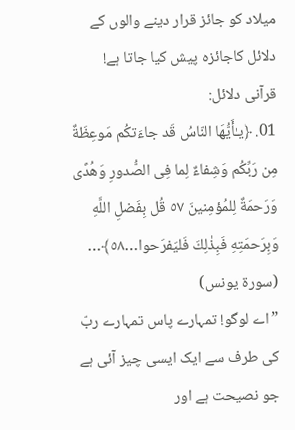میلاد کو جائز قرار دینے والوں کے دلائل کاجائزہ پیش کیا جاتا ہے!
قرآنی دلائل:
01. ﴿يـٰأَيُّهَا النّاسُ قَد جاءَتكُم مَوعِظَةٌ مِن رَبِّكُم وَشِفاءٌ لِما فِى الصُّدورِ وَهُدًى وَرَحمَةٌ لِلمُؤمِنينَ ٥٧ قُل بِفَضلِ اللَّهِ وَبِرَحمَتِهِ فَبِذٰلِكَ فَليَفرَحوا…٥٨﴾… (سورة يونس)
”اے لوگو! تمہارے پاس تمہارے ربّ کی طرف سے ایک ایسی چیز آئی ہے جو نصیحت ہے اور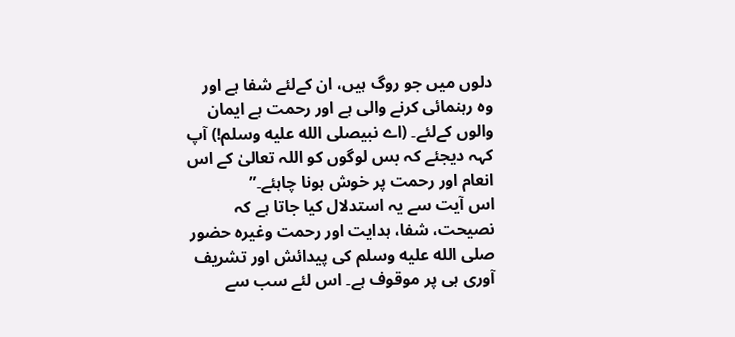دلوں میں جو روگ ہیں، ان کےلئے شفا ہے اور وہ رہنمائی کرنے والی ہے اور رحمت ہے ایمان والوں کےلئے۔ (اے نبیصلى الله عليه وسلم!) آپ کہہ دیجئے کہ بس لوگوں کو اللہ تعالیٰ کے اس انعام اور رحمت پر خوش ہونا چاہئے۔”
اس آیت سے یہ استدلال کیا جاتا ہے کہ نصیحت، شفا، ہدایت اور رحمت وغیرہ حضور صلى الله عليه وسلم کی پیدائش اور تشریف آوری ہی پر موقوف ہے۔ اس لئے سب سے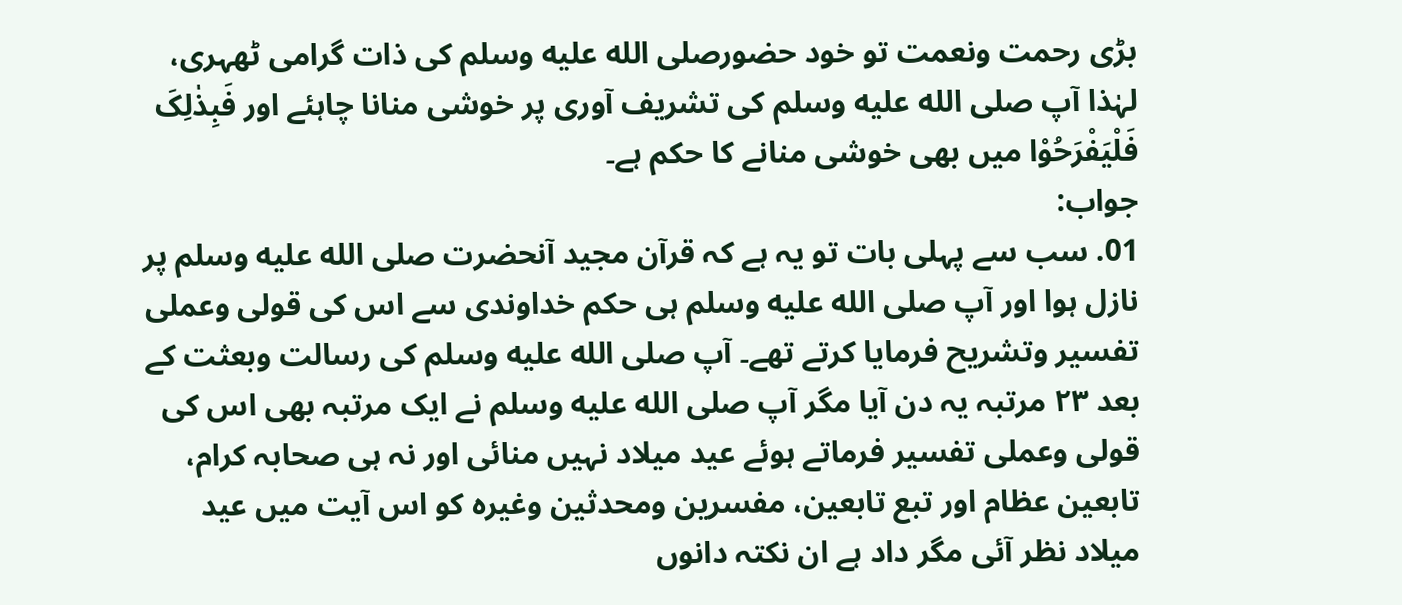بڑی رحمت ونعمت تو خود حضورصلى الله عليه وسلم کی ذات گرامی ٹھہری، لہٰذا آپ صلى الله عليه وسلم کی تشریف آوری پر خوشی منانا چاہئے اور فَبِذٰلِکَ فَلْیَفْرَحُوْا میں بھی خوشی منانے کا حکم ہے۔
جواب:
01. سب سے پہلی بات تو یہ ہے کہ قرآن مجید آنحضرت صلى الله عليه وسلم پر نازل ہوا اور آپ صلى الله عليه وسلم ہی حکم خداوندی سے اس کی قولی وعملی تفسیر وتشریح فرمایا کرتے تھے۔ آپ صلى الله عليه وسلم کی رسالت وبعثت کے بعد ۲۳ مرتبہ یہ دن آیا مگر آپ صلى الله عليه وسلم نے ایک مرتبہ بھی اس کی قولی وعملی تفسیر فرماتے ہوئے عید میلاد نہیں منائی اور نہ ہی صحابہ کرام، تابعین عظام اور تبع تابعین، مفسرین ومحدثین وغیرہ کو اس آیت میں عید میلاد نظر آئی مگر داد ہے ان نکتہ دانوں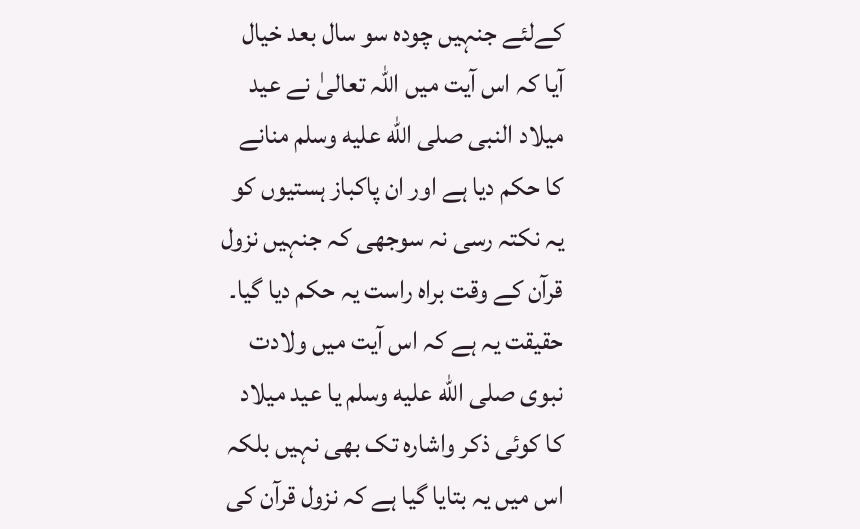کےلئے جنہیں چودہ سو سال بعد خیال آیا کہ اس آیت میں اللہ تعالیٰ نے عید میلاد النبی صلى الله عليه وسلم منانے کا حکم دیا ہے اور ان پاکباز ہستیوں کو یہ نکتہ رسی نہ سوجھی کہ جنہیں نزول قرآن کے وقت براہ راست یہ حکم دیا گیا۔
حقیقت یہ ہے کہ اس آیت میں ولادت نبوی صلى الله عليه وسلم یا عید میلاد کا کوئی ذکر واشارہ تک بھی نہیں بلکہ اس میں یہ بتایا گیا ہے کہ نزول قرآن کی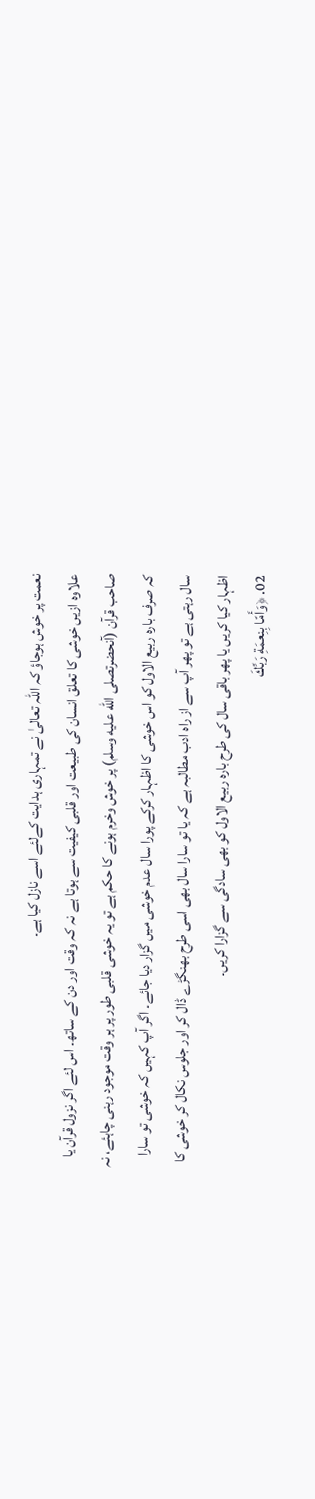نعمت پر خوش ہوجاؤ کہ اللہ تعالیٰ نے تمہاری ہدایت کےلئے اسے نازل کیا ہے۔
علاوہ ازیں خوشی کا تعلق انسان کی طبیعت اور قلبی کیفیت سے ہوتا ہے نہ کہ وقت اور دن کے ساتھ۔ اس لئے اگر نزول قرآن یا صاحب قرآن (آنحضرتصلى الله عليه وسلم) پر خوش وخرم ہونے کا حکم ہے تو یہ خوشی قلبی طور پر ہر وقت موجود رہنی چاہئے، نہ کہ صرف بارہ ربیع الاول کو اس خوشی کا اظہار کرکے پورا سال عدم خوشی میں گزار دیا جائے۔ اگر آپ کہیں کہ خوشی تو سارا سال رہتی ہے تو پھر آپ سے از راہ ادب مطالبہ ہے کہ یا تو سارا سال بھی اسی طرح بھنگڑے ڈال کر اور جلوس نکال کر خوشی کا اظہار کیا کریں یا پھر باقی سال کی طرح بارہ ربیع الاول کو بھی سادگی سے گزارا کریں۔
02. ﴿وَأَمّا بِنِعمَةِ رَبِّكَ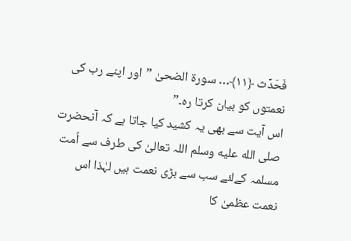فَحَدِّث ﴿١١﴾… سورة الضحىٰ ”اور اپنے رب کی نعمتوں کو بیان کرتا رہ۔”
اس آیت سے بھی یہ کشید کیا جاتا ہے کہ آنحضرت صلى الله عليه وسلم اللہ تعالیٰ کی طرف سے اُمت مسلمہ کےلئے سب سے بڑی نعمت ہیں لہٰذا اس نعمت عظمیٰ کا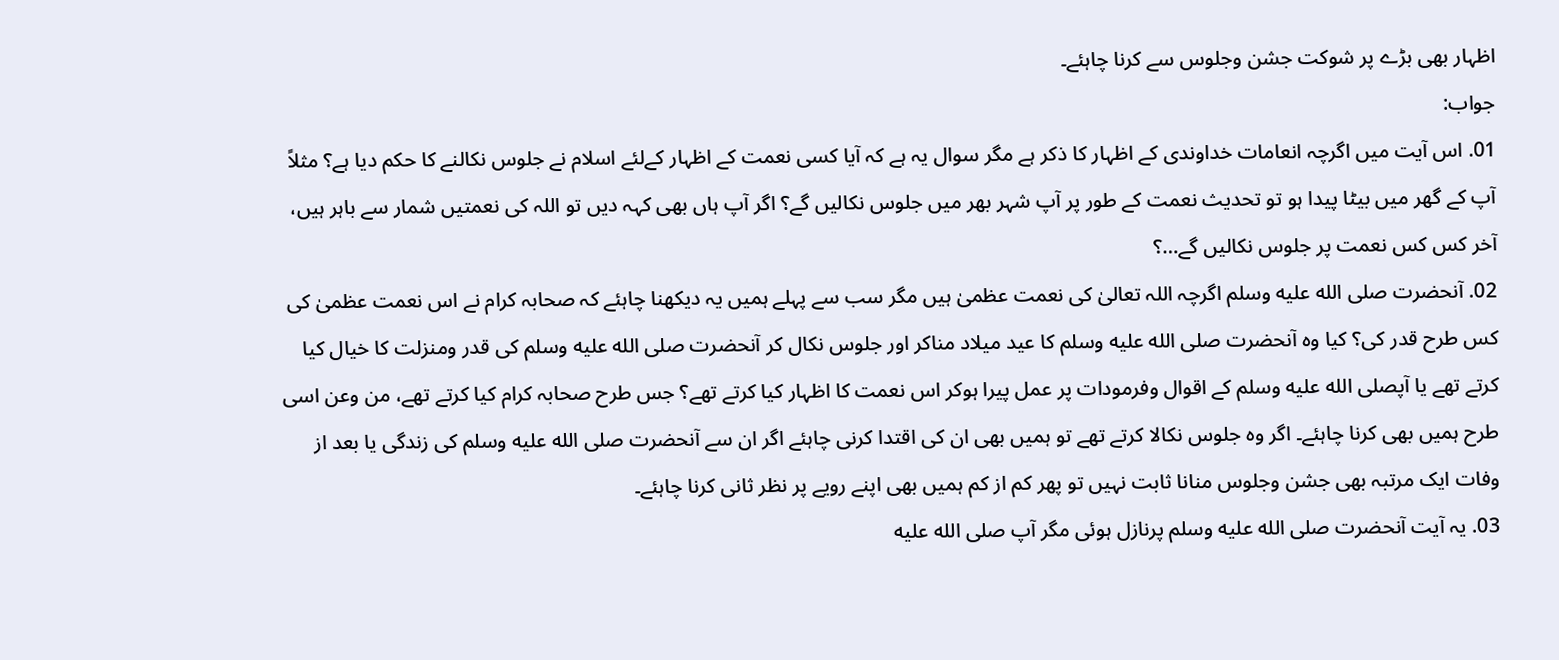اظہار بھی بڑے پر شوکت جشن وجلوس سے کرنا چاہئے۔
جواب:
01. اس آیت میں اگرچہ انعامات خداوندی کے اظہار کا ذکر ہے مگر سوال یہ ہے کہ آیا کسی نعمت کے اظہار کےلئے اسلام نے جلوس نکالنے کا حکم دیا ہے؟ مثلاً آپ کے گھر میں بیٹا پیدا ہو تو تحدیث نعمت کے طور پر آپ شہر بھر میں جلوس نکالیں گے؟ اگر آپ ہاں بھی کہہ دیں تو اللہ کی نعمتیں شمار سے باہر ہیں، آخر کس کس نعمت پر جلوس نکالیں گے…؟
02. آنحضرت صلى الله عليه وسلم اگرچہ اللہ تعالیٰ کی نعمت عظمیٰ ہیں مگر سب سے پہلے ہمیں یہ دیکھنا چاہئے کہ صحابہ کرام نے اس نعمت عظمیٰ کی کس طرح قدر کی؟ کیا وہ آنحضرت صلى الله عليه وسلم کا عید میلاد مناکر اور جلوس نکال کر آنحضرت صلى الله عليه وسلم کی قدر ومنزلت کا خیال کیا کرتے تھے یا آپصلى الله عليه وسلم کے اقوال وفرمودات پر عمل پیرا ہوکر اس نعمت کا اظہار کیا کرتے تھے؟ جس طرح صحابہ کرام کیا کرتے تھے، من وعن اسی طرح ہمیں بھی کرنا چاہئے۔ اگر وہ جلوس نکالا کرتے تھے تو ہمیں بھی ان کی اقتدا کرنی چاہئے اگر ان سے آنحضرت صلى الله عليه وسلم کی زندگی یا بعد از وفات ایک مرتبہ بھی جشن وجلوس منانا ثابت نہیں تو پھر کم از کم ہمیں بھی اپنے رویے پر نظر ثانی کرنا چاہئے۔
03. یہ آیت آنحضرت صلى الله عليه وسلم پرنازل ہوئی مگر آپ صلى الله عليه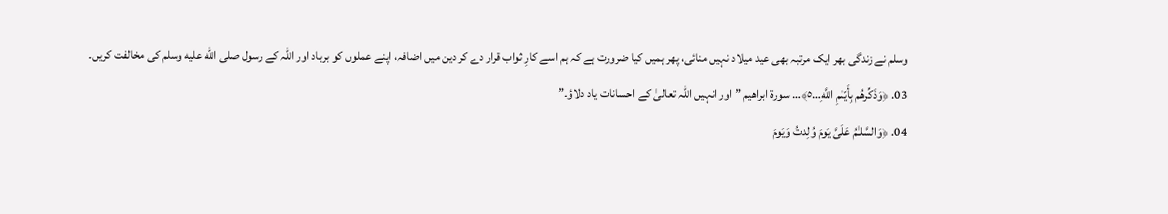وسلم نے زندگی بھر ایک مرتبہ بھی عید میلاد نہیں منائی، پھر ہمیں کیا ضرورت ہے کہ ہم اسے کارِ ثواب قرار دے کر دین میں اضافہ، اپنے عملوں کو برباد اور اللہ کے رسول صلى الله عليه وسلم کی مخالفت کریں۔
03. ﴿وَذَكِّرهُم بِأَيّىٰمِ اللَّهِ…٥﴾… سورة ابراهيم ”اور انہیں اللہ تعالیٰ کے احسانات یاد دلاؤ۔”
04. ﴿وَالسَّلـٰمُ عَلَىَّ يَومَ وُلِدتُ وَيَومَ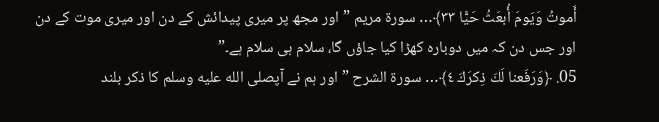أَموتُ وَيَومَ أُبعَثُ حَيًّا ٣٣﴾… سورة مريم ”اور مجھ پر میری پیدائش کے دن اور میری موت کے دن اور جس دن کہ میں دوبارہ کھڑا کیا جاؤں گا، سلام ہی سلام ہے۔”
05. ﴿وَرَفَعنا لَكَ ذِكرَكَ ٤﴾… سورة الشرح ”اور ہم نے آپصلى الله عليه وسلم کا ذکر بلند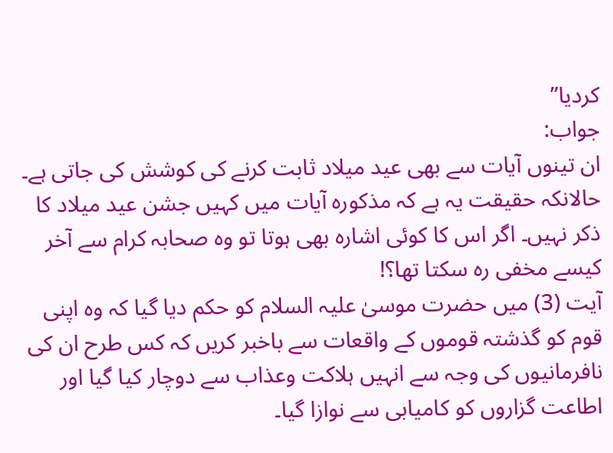کردیا”
جواب:
ان تینوں آیات سے بھی عید میلاد ثابت کرنے کی کوشش کی جاتی ہے۔ حالانکہ حقیقت یہ ہے کہ مذکورہ آیات میں کہیں جشن عید میلاد کا ذکر نہیں۔ اگر اس کا کوئی اشارہ بھی ہوتا تو وہ صحابہ کرام سے آخر کیسے مخفی رہ سکتا تھا؟!
آیت (3) میں حضرت موسیٰ علیہ السلام کو حکم دیا گیا کہ وہ اپنی قوم کو گذشتہ قوموں کے واقعات سے باخبر کریں کہ کس طرح ان کی نافرمانیوں کی وجہ سے انہیں ہلاکت وعذاب سے دوچار کیا گیا اور اطاعت گزاروں کو کامیابی سے نوازا گیا۔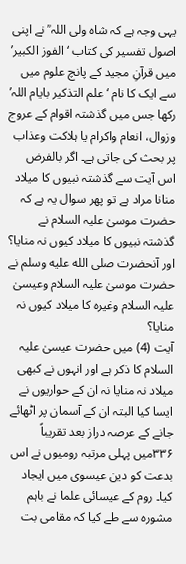یہی وجہ ہے کہ شاہ ولی اللہ ؒ نے اپنی اصول تفسیر کی کتاب ‘الفوز الکبیر’ میں قرآنِ مجید کے پانچ علوم میں سے ایک کا نام ‘علم التذکیر بایام اللہ’ رکھا جس میں گذشتہ اقوام کے عروج وزوال، انعام واکرام یا ہلاکت وعذاب پر بحث کی جاتی ہے۔ اگر بالفرض اس آیت سے گذشتہ نبیوں کا میلاد منانا مراد ہے تو پھر سوال یہ ہے کہ حضرت موسیٰ علیہ السلام نے گذشتہ نبیوں کا میلاد کیوں نہ منایا؟ اور آنحضرت صلى الله عليه وسلم نے حضرت موسیٰ علیہ السلام وعیسیٰ علیہ السلام وغیرہ کا میلاد کیوں نہ منایا؟
آیت (4) میں حضرت عیسیٰ علیہ السلام کا ذکر ہے اور انہوں نے کبھی میلاد نہ منایا نہ ان کے حواریوں نے ایسا کیا البتہ ان کے آسمان پر اٹھائے جانے کے عرصہ دراز بعد تقریباً ۳۳۶میں پہلی مرتبہ رومیوں نے اس بدعت کو دین عیسوی میں ایجاد کیا۔ روم کے عیسائی علما نے باہم مشورہ سے طے کیا کہ مقامی بت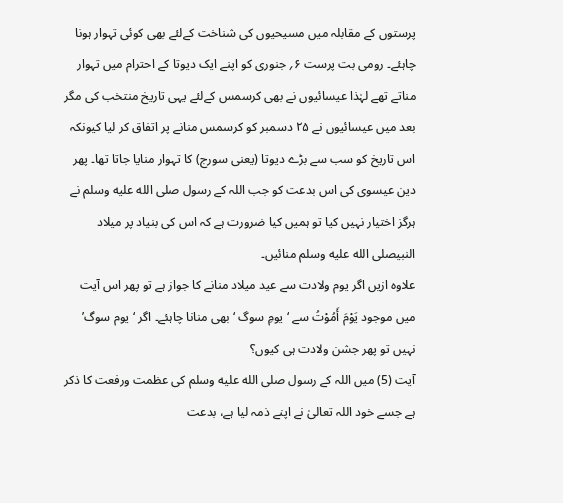پرستوں کے مقابلہ میں مسیحیوں کی شناخت کےلئے بھی کوئی تہوار ہونا چاہئے۔ رومی بت پرست ۶؍ جنوری کو اپنے ایک دیوتا کے احترام میں تہوار مناتے تھے لہٰذا عیسائیوں نے بھی کرسمس کےلئے یہی تاریخ منتخب کی مگر بعد میں عیسائیوں نے ۲۵ دسمبر کو کرسمس منانے پر اتفاق کر لیا کیونکہ اس تاریخ کو سب سے بڑے دیوتا (یعنی سورج) کا تہوار منایا جاتا تھا۔ پھر دین عیسوی کی اس بدعت کو جب اللہ کے رسول صلى الله عليه وسلم نے ہرگز اختیار نہیں کیا تو ہمیں کیا ضرورت ہے کہ اس کی بنیاد پر میلاد النبیصلى الله عليه وسلم منائیں۔
علاوہ ازیں اگر یوم ولادت سے عید میلاد منانے کا جواز ہے تو پھر اس آیت میں موجود یَوْمَ أَمُوْتُ سے ‘یومِ سوگ ‘ بھی منانا چاہئے۔ اگر ‘یوم سوگ’ نہیں تو پھر جشن ولادت ہی کیوں؟
آیت (5) میں اللہ کے رسول صلى الله عليه وسلم کی عظمت ورفعت کا ذکر ہے جسے خود اللہ تعالیٰ نے اپنے ذمہ لیا ہے، بدعت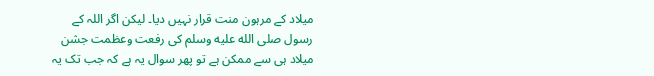میلاد کے مرہون منت قرار نہیں دیا۔ لیکن اگر اللہ کے رسول صلى الله عليه وسلم کی رفعت وعظمت جشن میلاد ہی سے ممکن ہے تو پھر سوال یہ ہے کہ جب تک یہ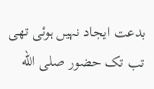بدعت ایجاد نہیں ہوئی تھی تب تک حضور صلى الله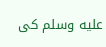عليه وسلم کی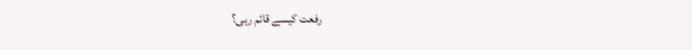رفعت کیسے قائم رہی؟